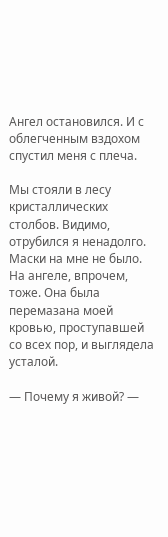Ангел остановился. И с облегченным вздохом спустил меня с плеча.

Мы стояли в лесу кристаллических столбов. Видимо, отрубился я ненадолго. Маски на мне не было. На ангеле, впрочем, тоже. Она была перемазана моей кровью, проступавшей со всех пор, и выглядела усталой.

— Почему я живой? —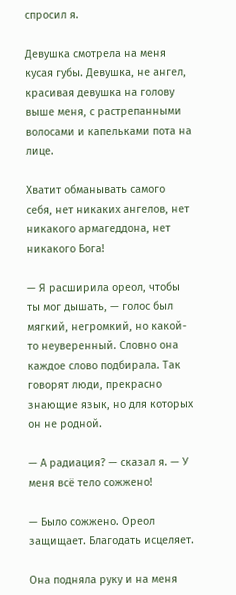спросил я.

Девушка смотрела на меня кусая губы. Девушка, не ангел, красивая девушка на голову выше меня, с растрепанными волосами и капельками пота на лице.

Хватит обманывать самого себя, нет никаких ангелов, нет никакого армагеддона, нет никакого Бога!

— Я расширила ореол, чтобы ты мог дышать, — голос был мягкий, негромкий, но какой-то неуверенный. Словно она каждое слово подбирала. Так говорят люди, прекрасно знающие язык, но для которых он не родной.

— А радиация? — сказал я. — У меня всё тело сожжено!

— Было сожжено. Ореол защищает. Благодать исцеляет.

Она подняла руку и на меня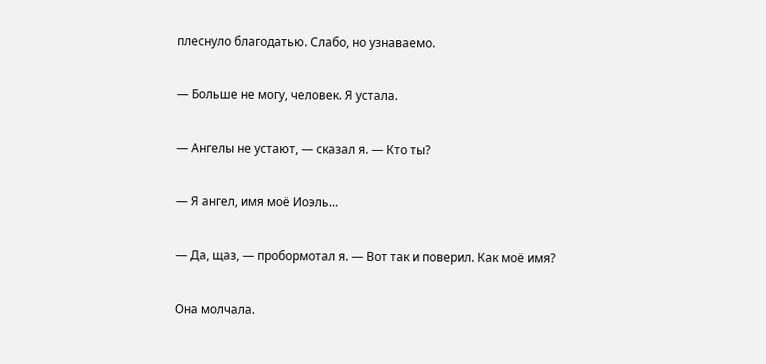плеснуло благодатью. Слабо, но узнаваемо.

— Больше не могу, человек. Я устала.

— Ангелы не устают, — сказал я. — Кто ты?

— Я ангел, имя моё Иоэль…

— Да, щаз, — пробормотал я. — Вот так и поверил. Как моё имя?

Она молчала.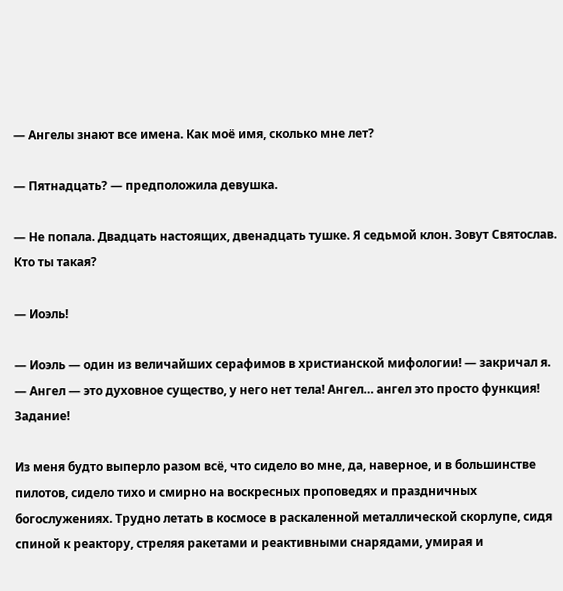— Ангелы знают все имена. Как моё имя, сколько мне лет?

— Пятнадцать? — предположила девушка.

— Не попала. Двадцать настоящих, двенадцать тушке. Я седьмой клон. Зовут Святослав. Кто ты такая?

— Иоэль!

— Иоэль — один из величайших серафимов в христианской мифологии! — закричал я. — Ангел — это духовное существо, у него нет тела! Ангел… ангел это просто функция! Задание!

Из меня будто выперло разом всё, что сидело во мне, да, наверное, и в большинстве пилотов, сидело тихо и смирно на воскресных проповедях и праздничных богослужениях. Трудно летать в космосе в раскаленной металлической скорлупе, сидя спиной к реактору, стреляя ракетами и реактивными снарядами, умирая и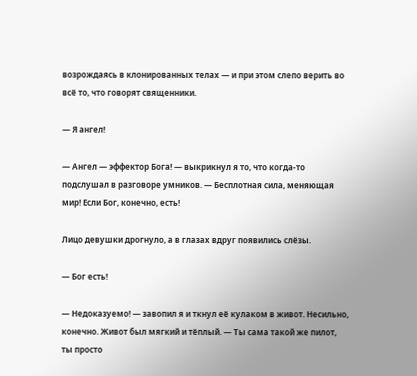возрождаясь в клонированных телах — и при этом слепо верить во всё то, что говорят священники.

— Я ангел!

— Ангел — эффектор Бога! — выкрикнул я то, что когда-то подслушал в разговоре умников. — Бесплотная сила, меняющая мир! Если Бог, конечно, есть!

Лицо девушки дрогнуло, а в глазах вдруг появились слёзы.

— Бог есть!

— Недоказуемо! — завопил я и ткнул её кулаком в живот. Несильно, конечно. Живот был мягкий и тёплый. — Ты сама такой же пилот, ты просто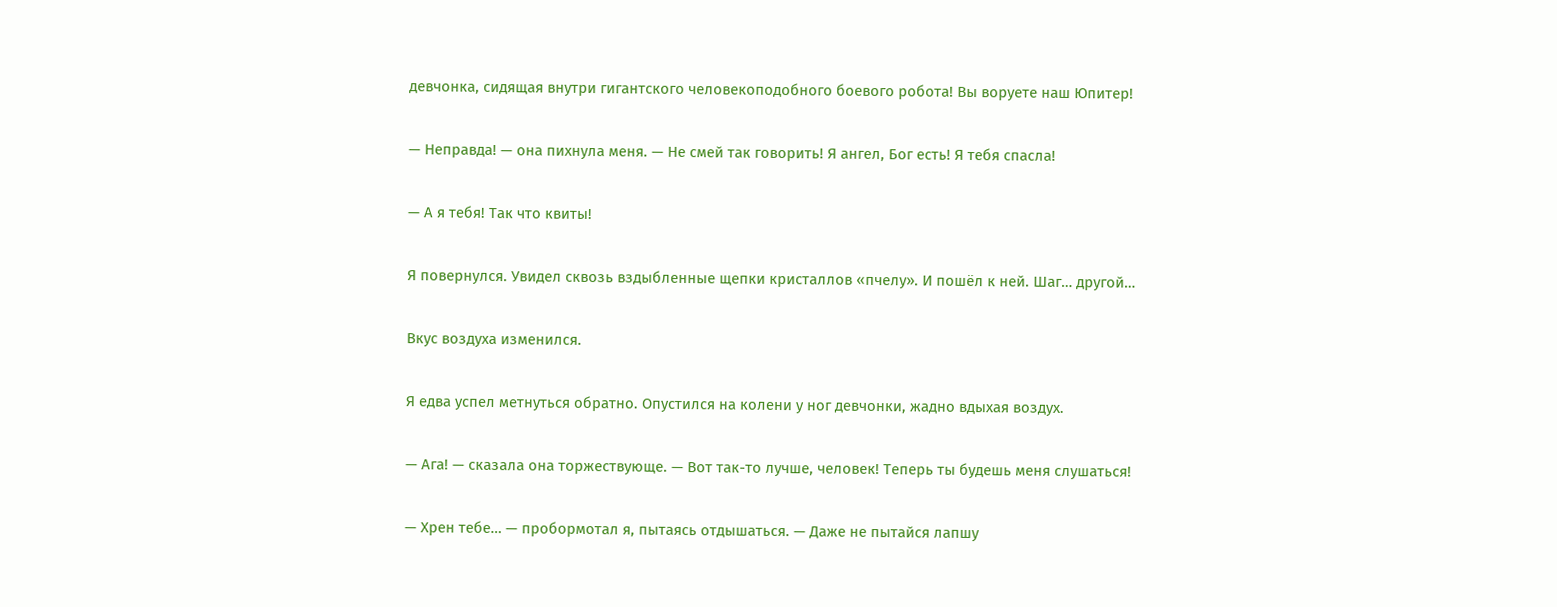девчонка, сидящая внутри гигантского человекоподобного боевого робота! Вы воруете наш Юпитер!

— Неправда! — она пихнула меня. — Не смей так говорить! Я ангел, Бог есть! Я тебя спасла!

— А я тебя! Так что квиты!

Я повернулся. Увидел сквозь вздыбленные щепки кристаллов «пчелу». И пошёл к ней. Шаг… другой…

Вкус воздуха изменился.

Я едва успел метнуться обратно. Опустился на колени у ног девчонки, жадно вдыхая воздух.

— Ага! — сказала она торжествующе. — Вот так-то лучше, человек! Теперь ты будешь меня слушаться!

— Хрен тебе… — пробормотал я, пытаясь отдышаться. — Даже не пытайся лапшу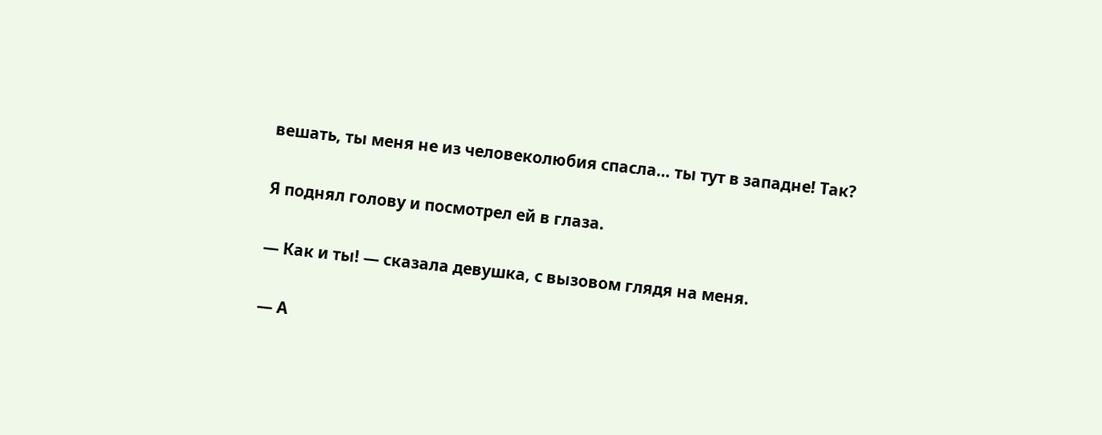вешать, ты меня не из человеколюбия спасла… ты тут в западне! Так?

Я поднял голову и посмотрел ей в глаза.

— Как и ты! — сказала девушка, с вызовом глядя на меня.

— А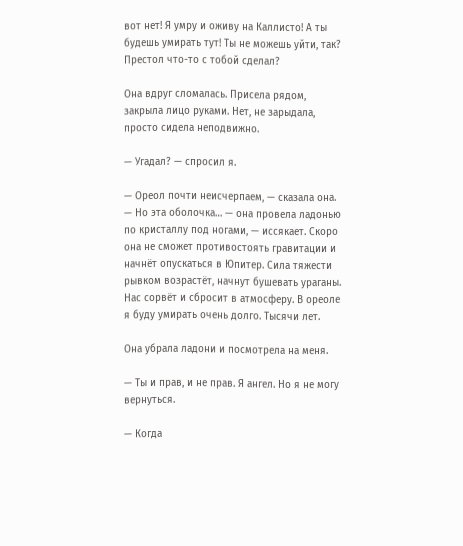вот нет! Я умру и оживу на Каллисто! А ты будешь умирать тут! Ты не можешь уйти, так? Престол что-то с тобой сделал?

Она вдруг сломалась. Присела рядом, закрыла лицо руками. Нет, не зарыдала, просто сидела неподвижно.

— Угадал? — спросил я.

— Ореол почти неисчерпаем, — сказала она. — Но эта оболочка… — она провела ладонью по кристаллу под ногами, — иссякает. Скоро она не сможет противостоять гравитации и начнёт опускаться в Юпитер. Сила тяжести рывком возрастёт, начнут бушевать ураганы. Нас сорвёт и сбросит в атмосферу. В ореоле я буду умирать очень долго. Тысячи лет.

Она убрала ладони и посмотрела на меня.

— Ты и прав, и не прав. Я ангел. Но я не могу вернуться.

— Когда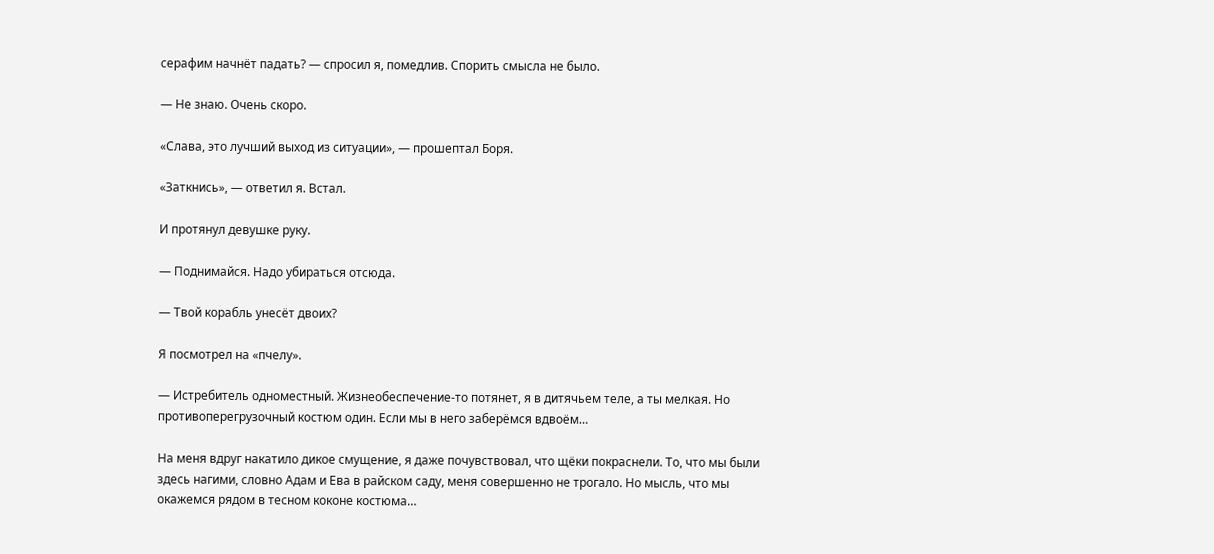серафим начнёт падать? — спросил я, помедлив. Спорить смысла не было.

— Не знаю. Очень скоро.

«Слава, это лучший выход из ситуации», — прошептал Боря.

«Заткнись», — ответил я. Встал.

И протянул девушке руку.

— Поднимайся. Надо убираться отсюда.

— Твой корабль унесёт двоих?

Я посмотрел на «пчелу».

— Истребитель одноместный. Жизнеобеспечение-то потянет, я в дитячьем теле, а ты мелкая. Но противоперегрузочный костюм один. Если мы в него заберёмся вдвоём…

На меня вдруг накатило дикое смущение, я даже почувствовал, что щёки покраснели. То, что мы были здесь нагими, словно Адам и Ева в райском саду, меня совершенно не трогало. Но мысль, что мы окажемся рядом в тесном коконе костюма…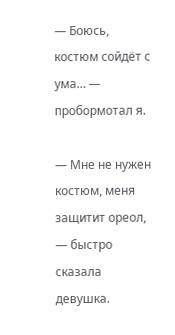— Боюсь, костюм сойдёт с ума… — пробормотал я.

— Мне не нужен костюм, меня защитит ореол, — быстро сказала девушка.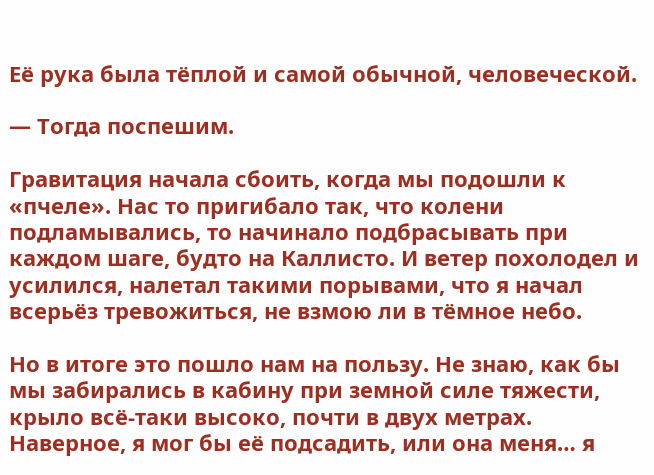Её рука была тёплой и самой обычной, человеческой.

— Тогда поспешим.

Гравитация начала сбоить, когда мы подошли к «пчеле». Нас то пригибало так, что колени подламывались, то начинало подбрасывать при каждом шаге, будто на Каллисто. И ветер похолодел и усилился, налетал такими порывами, что я начал всерьёз тревожиться, не взмою ли в тёмное небо.

Но в итоге это пошло нам на пользу. Не знаю, как бы мы забирались в кабину при земной силе тяжести, крыло всё-таки высоко, почти в двух метрах. Наверное, я мог бы её подсадить, или она меня… я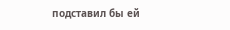подставил бы ей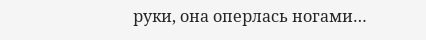руки, она оперлась ногами…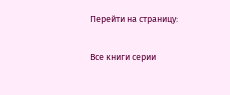Перейти на страницу:

Все книги серии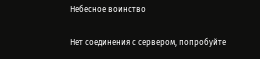Небесное воинство

Нет соединения с сервером, попробуйте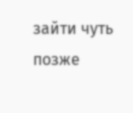зайти чуть позже